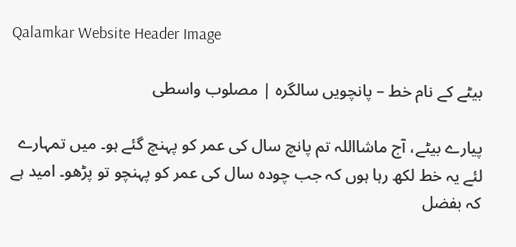Qalamkar Website Header Image

بیٹے کے نام خط – پانچویں سالگرہ | مصلوب واسطی

پیارے بیٹے، آج ماشااللہ تم پانچ سال کی عمر کو پہنچ گئے ہو۔ میں تمہارے لئے یہ خط لکھ رہا ہوں کہ جب چودہ سال کی عمر کو پہنچو تو پڑھو۔ امید ہے کہ بفضل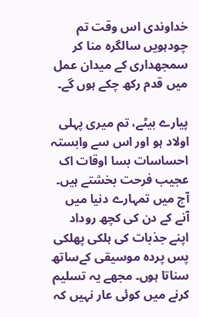خداوندی اس وقت تم چودہویں سالگرہ منا کر سمجھداری کے میدان عمل میں قدم رکھ چکے ہوں گے۔

پیارے بیٹے، تم میری پہلی اولاد ہو اور اس سے وابستہ احساسات بسا اوقات اک عجیب فرحت بخشتے ہیں۔  آج میں تمہارے دنیا میں آنے کے دن کی کچھ روداد اپنے جذبات کی ہلکی پھلکی پس پردہ موسیقی کےساتھ سناتا ہوں۔ مجھے یہ تسلیم کرنے میں کوئی عار نہیں کہ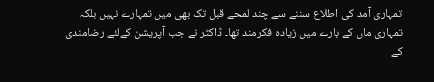تمہاری آمد کی اطلاع سننے سے چند لمحے قبل تک بھی میں تمہارے نہیں بلکہ تمہاری ماں کے بارے میں زیادہ فکرمند تھا۔ ڈاکٹر نے جب آپریشن کےلئے رضامندی کے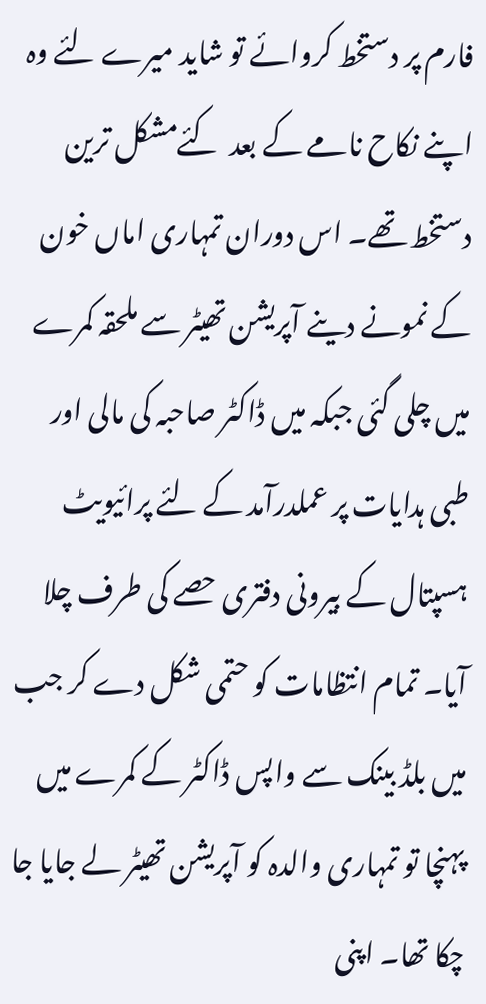فارم پر دستخط کروائے تو شاید میرے لئے وہ اپنے نکاح نامے کے بعد  کئےمشکل ترین دستخط تھے۔ اس دوران تمہاری اماں خون کے نمونے دینے آپریشن تھیٹر سے ملحقہ کمرے میں چلی گئی جبکہ میں ڈاکٹر صاحبہ کی مالی اور طبی ہدایات پر عملدرآمد کے لئے پرائیویٹ ہسپتال کے بیرونی دفتری حصے کی طرف چلا آیا۔ تمام انتظامات کو حتمی شکل دے کر جب میں بلڈ بینک سے واپس ڈاکٹر کے کمرے میں پہنچا تو تمہاری والدہ کو آپریشن تھیٹر لے جایا جا چکا تھا۔ اپنی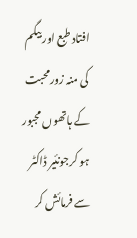افتاد طبع اور بیگم کی منہ زورمحبت کے ہاتھوں مجبور ہو کرجونئیر ڈاکٹر سے فرمائش کر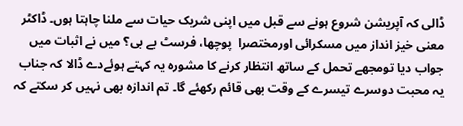ڈالی کہ آپریشن شروع ہونے سے قبل میں اپنی شریک حیات سے ملنا چاہتا ہوں۔ ڈاکٹر معنی خیز انداز میں مسکرائی اورمختصرا  پوچھا، فرسٹ بے بی؟ میں نے اثبات میں جواب دیا تومجھے تحمل کے ساتھ انتظار کرنے کا مشورہ یہ کہتے ہوئےدے ڈالا کہ جناب یہ محبت دوسرے تیسرے کے وقت بھی قائم رکھئے گا۔ تم اندازہ بھی نہیں کر سکتے کہ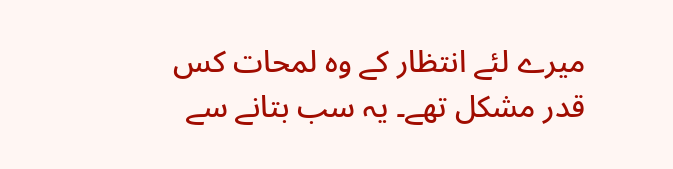میرے لئے انتظار کے وہ لمحات کس قدر مشکل تھے۔ یہ سب بتانے سے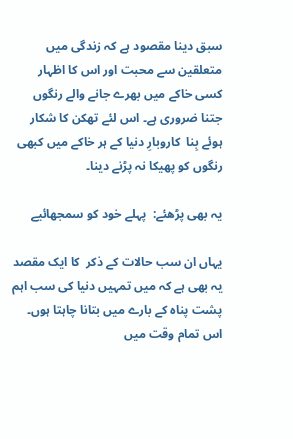سبق دینا مقصود ہے کہ زندگی میں متعلقین سے محبت اور اس کا اظہار کسی خاکے میں بھرے جانے والے رنگوں جتنا ضروری ہے۔ اس لئے تھکن کا شکار ہوئے بِنا  کاروبارِ دنیا کے ہر خاکے میں کبھی رنگوں کو پھیکا نہ پڑنے دینا۔

یہ بھی پڑھئے:  پہلے خود کو سمجھائیے

یہاں ان سب حالات کے ذکر  کا ایک مقصد یہ بھی ہے کہ میں تمہیں دنیا کی سب اہم پشت پناہ کے بارے میں بتانا چاہتا ہوں۔ اس تمام وقت میں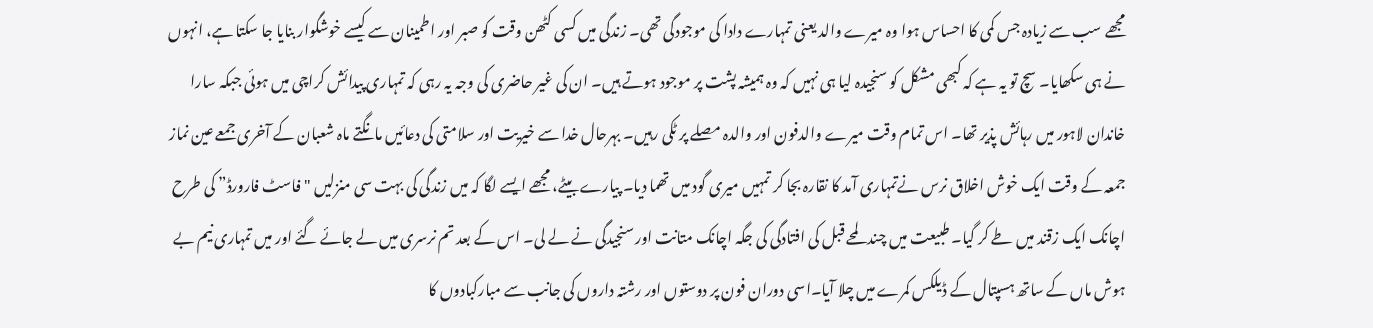مجھے سب سے زیادہ جس کمی کا احساس ہوا وہ میرے والد یعنی تمہارے دادا کی موجودگی تھی۔ زندگی میں کسی کٹھن وقت کو صبر اور اطمینان سے کیسے خوشگوار بنایا جا سکتا ہے، انہوں نے ہی سکھایا۔ سچ تو یہ ہے کہ کبھی مشکل کو سنجیدہ لیا ہی نہیں کہ وہ ہمیشہ پشت پر موجود ہوتے ہیں۔ ان کی غیر حاضری کی وجہ یہ رہی کہ تمہاری پیدائش کراچی میں ہوئی جبکہ سارا خاندان لاہور میں رہائش پذیر تھا۔ اس تمام وقت میرے والدفون اور والدہ مصلے پر ٹکی رہیں۔ بہرحال خدا سے خیریت اور سلامتی کی دعائیں مانگتے ماہ شعبان کے آخری جمعے عین نماز جمعہ کے وقت ایک خوش اخلاق نرس نےتمہاری آمد کا نقارہ بجا کر تمہیں میری گود میں تھما دیا۔ پیارے بیٹے، مجھے ایسے لگا کہ میں زندگی کی بہت سی منزلیں "فاسٹ فارورڈ” کی طرح اچانک ایک زقند میں طے کر گیا۔ طبیعت میں چند لمحے قبل کی افتادگی کی جگہ اچانک متانت اور سنجیدگی نے لے لی۔ اس کے بعد تم نرسری میں لے جائے گئے اور میں تمہاری نیم بے ہوش ماں کے ساتھ ہسپتال کے ڈیلکس کمرے میں چلا آیا۔اسی دوران فون پر دوستوں اور رشتہ داروں کی جانب سے مبارکبادوں کا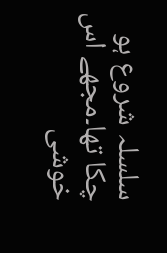سلسلہ شروع ہو چکا تھا۔مجھے اس خوشی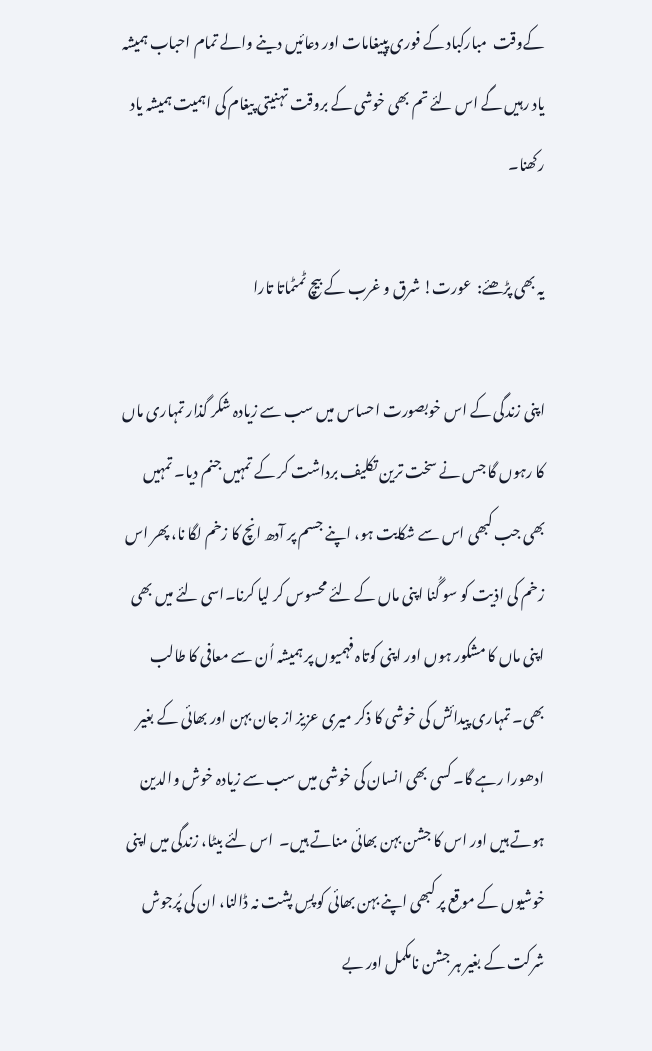کےوقت  مبارکباد کے فوری پپیغامات اور دعائیں دینے والے تمام احباب ہمیشہ یاد رہیں گے اس لئے تم بھی خوشی کے بروقت تہنیتی پیغام کی اہمیت ہمیشہ یاد رکھنا۔

یہ بھی پڑھئے:  عورت! شرق و غرب کے بیچ ٹمٹماتا تارا

اپنی زندگی کے اس خوبصورت احساس میں سب سے زیادہ شکر گذار تمہاری ماں کا رہوں گا جس نے سخت ترین تکلیف برداشت کر کے تمہیں جنم دیا۔ تمہیں بھی جب کبھی اس سے شکایت ہو، اپنے جسم پر آدھ انچ کا زخم لگا نا، پھر اس زخم کی اذیت کو سو گُنا اپنی ماں کے لئے محسوس کر لیا کرنا۔اسی لئے میں بھی اپنی ماں کا مشکور ہوں اور اپنی کوتاہ فہمیوں پر ہمیشہ اُن سے معافی کا طالب بھی۔ تمہاری پیدائش کی خوشی کا ذکر میری عزیز از جان بہن اور بھائی کے بغیر ادھورا رہے گا۔ کسی بھی انسان کی خوشی میں سب سے زیادہ خوش والدین ہوتے ہیں اور اس کا جشن بہن بھائی مناتے ہیں۔  اس لئے بیٹا، زندگی میں اپنی خوشیوں کے موقع پر کبھی اپنے بہن بھائی کو پسِ پشت نہ ڈالنا، ان کی پُرجوش شرکت کے بغیر ہر جشن نامکمل اور بے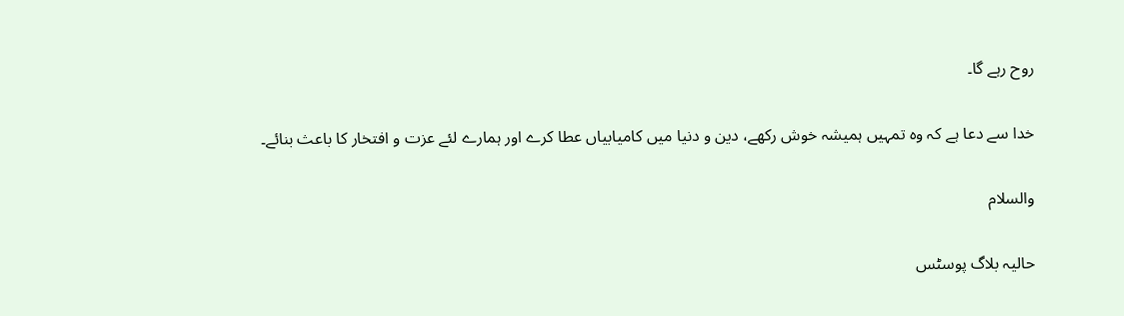روح رہے گا۔

خدا سے دعا ہے کہ وہ تمہیں ہمیشہ خوش رکھے، دین و دنیا میں کامیابیاں عطا کرے اور ہمارے لئے عزت و افتخار کا باعث بنائے۔

والسلام

حالیہ بلاگ پوسٹس